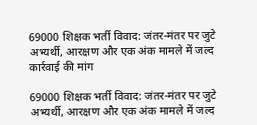69000 शिक्षक भर्ती विवाद: जंतर-मंतर पर जुटे अभ्यर्थी, आरक्षण और एक अंक मामले में जल्द कार्रवाई की मांग

69000 शिक्षक भर्ती विवाद: जंतर-मंतर पर जुटे अभ्यर्थी, आरक्षण और एक अंक मामले में जल्द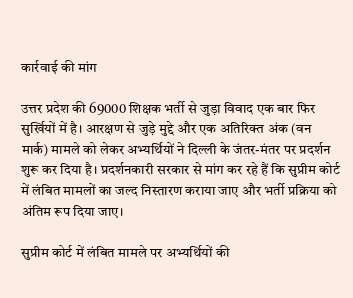कार्रवाई की मांग

उत्तर प्रदेश की 69000 शिक्षक भर्ती से जुड़ा विवाद एक बार फिर सुर्खियों में है। आरक्षण से जुड़े मुद्दे और एक अतिरिक्त अंक (वन मार्क) मामले को लेकर अभ्यर्थियों ने दिल्ली के जंतर-मंतर पर प्रदर्शन शुरू कर दिया है। प्रदर्शनकारी सरकार से मांग कर रहे हैं कि सुप्रीम कोर्ट में लंबित मामलों का जल्द निस्तारण कराया जाए और भर्ती प्रक्रिया को अंतिम रूप दिया जाए।

सुप्रीम कोर्ट में लंबित मामले पर अभ्यर्थियों की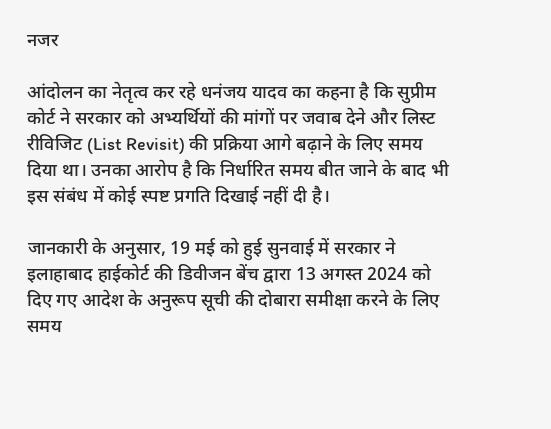नजर

आंदोलन का नेतृत्व कर रहे धनंजय यादव का कहना है कि सुप्रीम कोर्ट ने सरकार को अभ्यर्थियों की मांगों पर जवाब देने और लिस्ट रीविजिट (List Revisit) की प्रक्रिया आगे बढ़ाने के लिए समय दिया था। उनका आरोप है कि निर्धारित समय बीत जाने के बाद भी इस संबंध में कोई स्पष्ट प्रगति दिखाई नहीं दी है।

जानकारी के अनुसार, 19 मई को हुई सुनवाई में सरकार ने इलाहाबाद हाईकोर्ट की डिवीजन बेंच द्वारा 13 अगस्त 2024 को दिए गए आदेश के अनुरूप सूची की दोबारा समीक्षा करने के लिए समय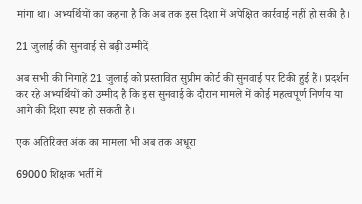मांगा था। अभ्यर्थियों का कहना है कि अब तक इस दिशा में अपेक्षित कार्रवाई नहीं हो सकी है।

21 जुलाई की सुनवाई से बढ़ी उम्मीदें

अब सभी की निगाहें 21 जुलाई को प्रस्तावित सुप्रीम कोर्ट की सुनवाई पर टिकी हुई हैं। प्रदर्शन कर रहे अभ्यर्थियों को उम्मीद है कि इस सुनवाई के दौरान मामले में कोई महत्वपूर्ण निर्णय या आगे की दिशा स्पष्ट हो सकती है।

एक अतिरिक्त अंक का मामला भी अब तक अधूरा

69000 शिक्षक भर्ती में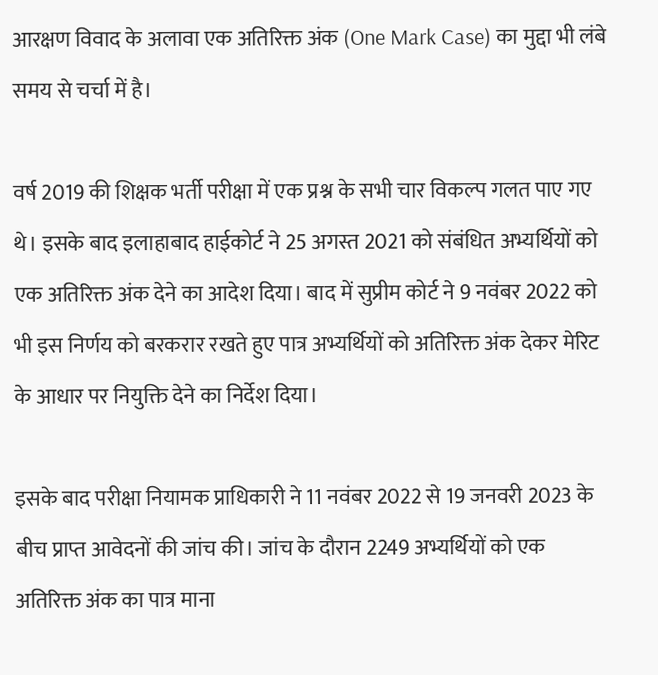आरक्षण विवाद के अलावा एक अतिरिक्त अंक (One Mark Case) का मुद्दा भी लंबे समय से चर्चा में है।

वर्ष 2019 की शिक्षक भर्ती परीक्षा में एक प्रश्न के सभी चार विकल्प गलत पाए गए थे। इसके बाद इलाहाबाद हाईकोर्ट ने 25 अगस्त 2021 को संबंधित अभ्यर्थियों को एक अतिरिक्त अंक देने का आदेश दिया। बाद में सुप्रीम कोर्ट ने 9 नवंबर 2022 को भी इस निर्णय को बरकरार रखते हुए पात्र अभ्यर्थियों को अतिरिक्त अंक देकर मेरिट के आधार पर नियुक्ति देने का निर्देश दिया।

इसके बाद परीक्षा नियामक प्राधिकारी ने 11 नवंबर 2022 से 19 जनवरी 2023 के बीच प्राप्त आवेदनों की जांच की। जांच के दौरान 2249 अभ्यर्थियों को एक अतिरिक्त अंक का पात्र माना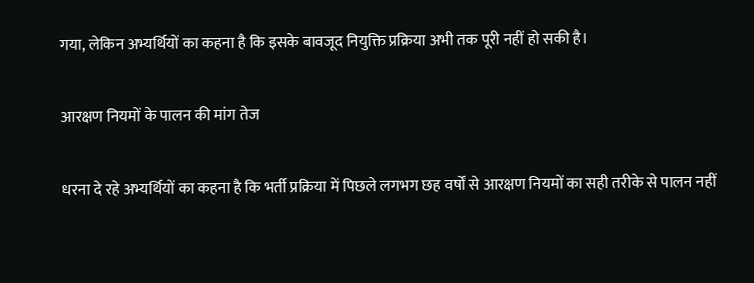गया, लेकिन अभ्यर्थियों का कहना है कि इसके बावजूद नियुक्ति प्रक्रिया अभी तक पूरी नहीं हो सकी है।

आरक्षण नियमों के पालन की मांग तेज

धरना दे रहे अभ्यर्थियों का कहना है कि भर्ती प्रक्रिया में पिछले लगभग छह वर्षों से आरक्षण नियमों का सही तरीके से पालन नहीं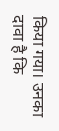किया गया। उनका दावा है कि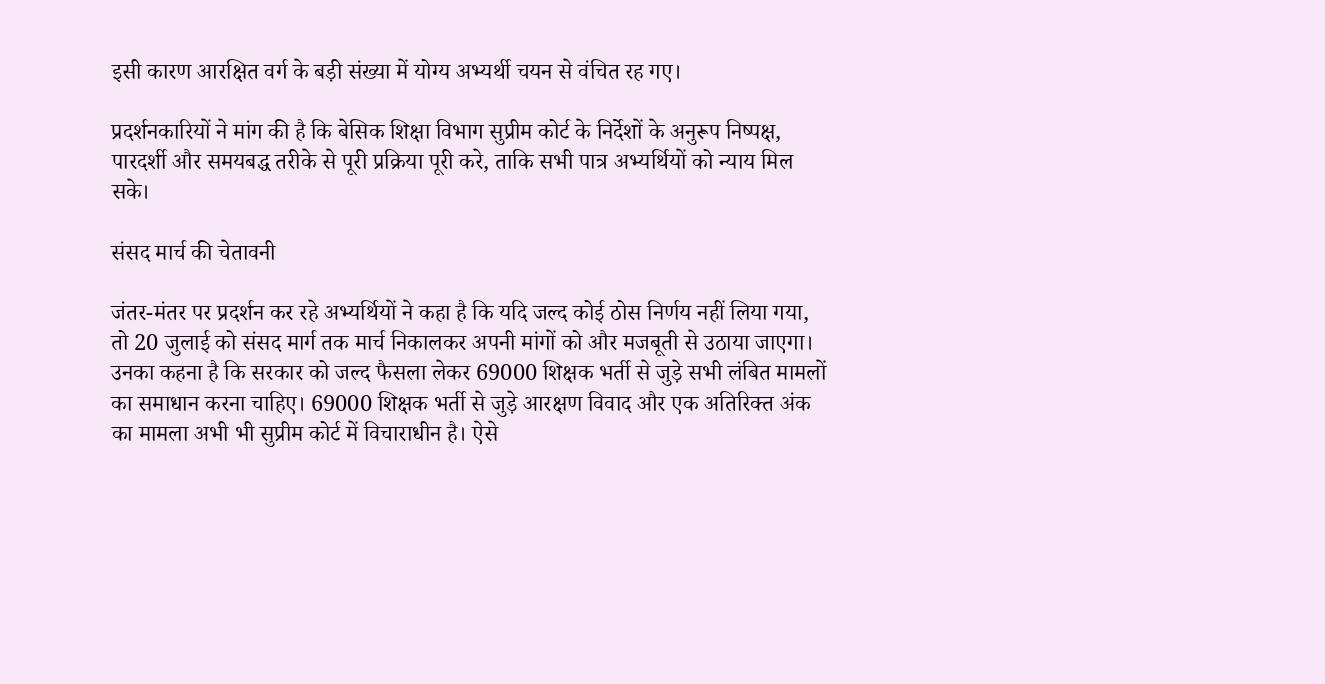इसी कारण आरक्षित वर्ग के बड़ी संख्या में योग्य अभ्यर्थी चयन से वंचित रह गए।

प्रदर्शनकारियों ने मांग की है कि बेसिक शिक्षा विभाग सुप्रीम कोर्ट के निर्देशों के अनुरूप निष्पक्ष, पारदर्शी और समयबद्ध तरीके से पूरी प्रक्रिया पूरी करे, ताकि सभी पात्र अभ्यर्थियों को न्याय मिल सके।

संसद मार्च की चेतावनी

जंतर-मंतर पर प्रदर्शन कर रहे अभ्यर्थियों ने कहा है कि यदि जल्द कोई ठोस निर्णय नहीं लिया गया, तो 20 जुलाई को संसद मार्ग तक मार्च निकालकर अपनी मांगों को और मजबूती से उठाया जाएगा। उनका कहना है कि सरकार को जल्द फैसला लेकर 69000 शिक्षक भर्ती से जुड़े सभी लंबित मामलों का समाधान करना चाहिए। 69000 शिक्षक भर्ती से जुड़े आरक्षण विवाद और एक अतिरिक्त अंक का मामला अभी भी सुप्रीम कोर्ट में विचाराधीन है। ऐसे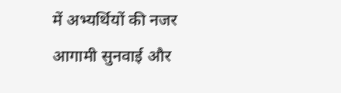में अभ्यर्थियों की नजर आगामी सुनवाई और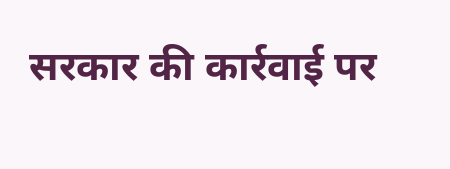सरकार की कार्रवाई पर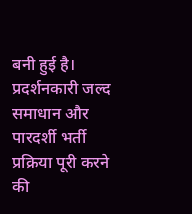बनी हुई है। प्रदर्शनकारी जल्द समाधान और पारदर्शी भर्ती प्रक्रिया पूरी करने की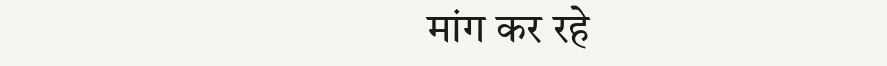मांग कर रहे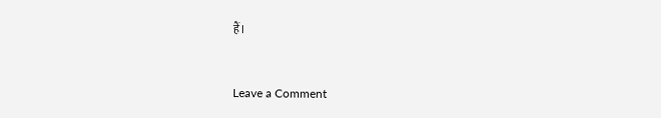हैं।



Leave a Comment